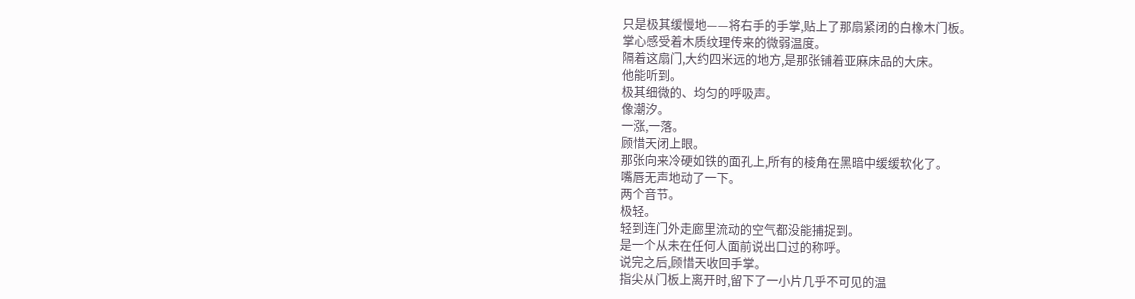只是极其缓慢地——将右手的手掌,贴上了那扇紧闭的白橡木门板。
掌心感受着木质纹理传来的微弱温度。
隔着这扇门,大约四米远的地方,是那张铺着亚麻床品的大床。
他能听到。
极其细微的、均匀的呼吸声。
像潮汐。
一涨,一落。
顾惜天闭上眼。
那张向来冷硬如铁的面孔上,所有的棱角在黑暗中缓缓软化了。
嘴唇无声地动了一下。
两个音节。
极轻。
轻到连门外走廊里流动的空气都没能捕捉到。
是一个从未在任何人面前说出口过的称呼。
说完之后,顾惜天收回手掌。
指尖从门板上离开时,留下了一小片几乎不可见的温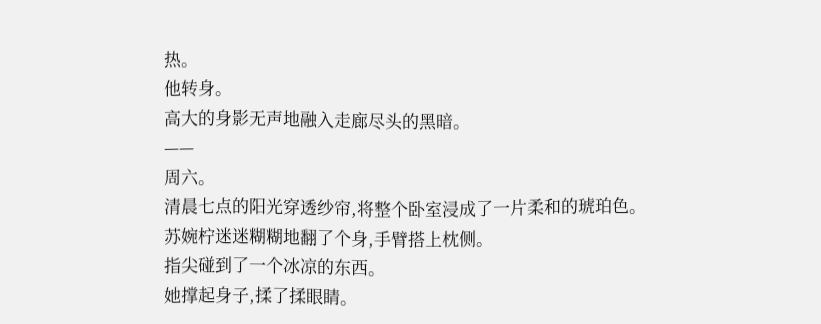热。
他转身。
高大的身影无声地融入走廊尽头的黑暗。
——
周六。
清晨七点的阳光穿透纱帘,将整个卧室浸成了一片柔和的琥珀色。
苏婉柠迷迷糊糊地翻了个身,手臂搭上枕侧。
指尖碰到了一个冰凉的东西。
她撑起身子,揉了揉眼睛。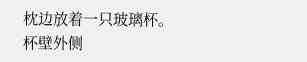枕边放着一只玻璃杯。
杯壁外侧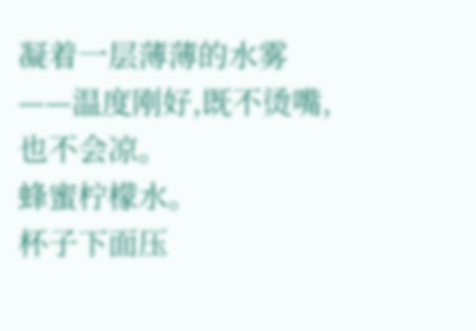凝着一层薄薄的水雾——温度刚好,既不烫嘴,也不会凉。
蜂蜜柠檬水。
杯子下面压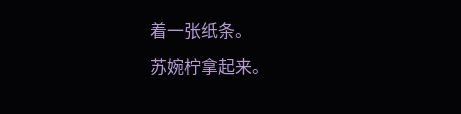着一张纸条。
苏婉柠拿起来。